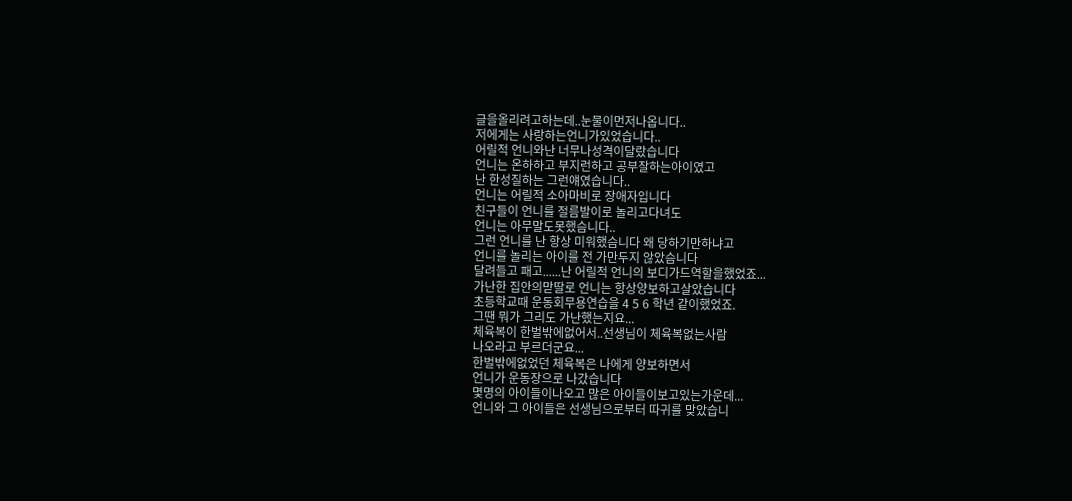글을올리려고하는데..눈물이먼저나옵니다..
저에게는 사랑하는언니가있었습니다..
어릴적 언니와난 너무나성격이달랐습니다
언니는 온하하고 부지런하고 공부잘하는아이였고
난 한성질하는 그런얘였습니다..
언니는 어릴적 소아마비로 장애자입니다
친구들이 언니를 절름발이로 놀리고다녀도
언니는 아무말도못했슴니다..
그런 언니를 난 항상 미워했슴니다 왜 당하기만하냐고
언니를 놀리는 아이를 전 가만두지 않았슴니다
달려들고 패고......난 어릴적 언니의 보디가드역할을했었죠...
가난한 집안의맏딸로 언니는 항상양보하고살았습니다
초등학교때 운동회무용연습을 4 5 6 학년 같이했었죠.
그땐 뭐가 그리도 가난했는지요...
체육복이 한벌밖에없어서..선생님이 체육복없는사람
나오라고 부르더군요...
한벌밖에없었던 체육복은 나에게 양보하면서
언니가 운동장으로 나갔습니다
몇명의 아이들이나오고 많은 아이들이보고있는가운데...
언니와 그 아이들은 선생님으로부터 따귀를 맞았습니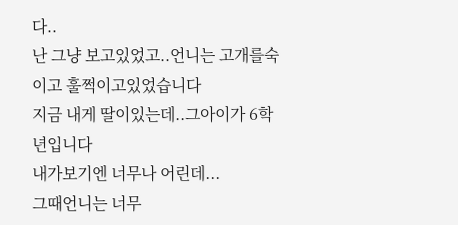다..
난 그냥 보고있었고..언니는 고개를숙이고 훌쩍이고있었습니다
지금 내게 딸이있는데..그아이가 6학년입니다
내가보기엔 너무나 어린데...
그때언니는 너무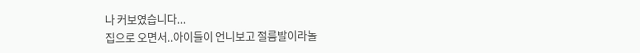나 커보였습니다...
집으로 오면서..아이들이 언니보고 절름발이라놀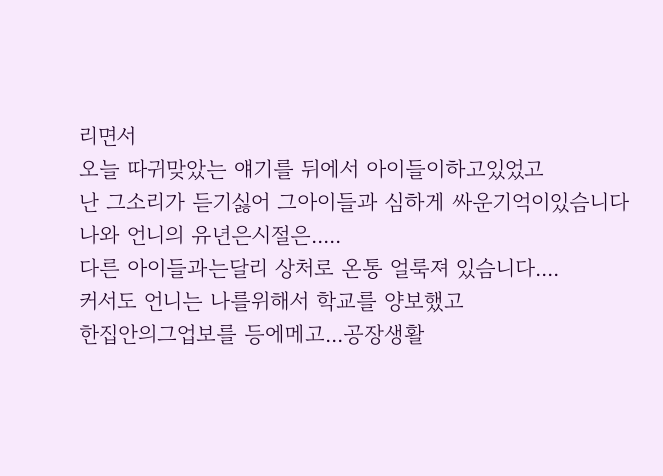리면서
오늘 따귀맞았는 얘기를 뒤에서 아이들이하고있었고
난 그소리가 듣기싫어 그아이들과 심하게 싸운기억이있슴니다
나와 언니의 유년은시절은.....
다른 아이들과는달리 상처로 온통 얼룩져 있슴니다....
커서도 언니는 나를위해서 학교를 양보했고
한집안의그업보를 등에메고...공장생활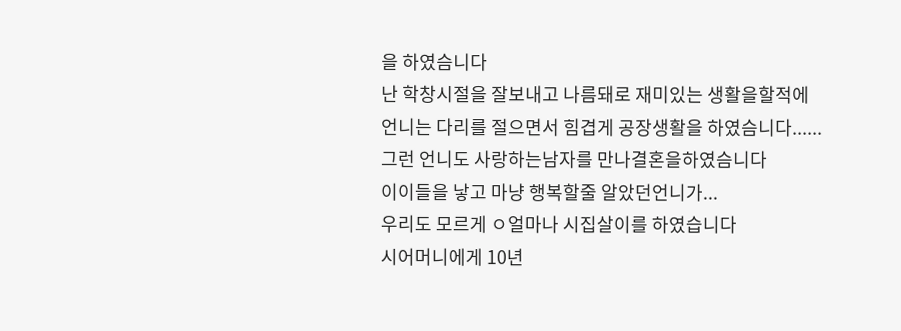을 하였슴니다
난 학창시절을 잘보내고 나름돼로 재미있는 생활을할적에
언니는 다리를 절으면서 힘겹게 공장생활을 하였슴니다......
그런 언니도 사랑하는남자를 만나결혼을하였슴니다
이이들을 낳고 마냥 행복할줄 알았던언니가...
우리도 모르게 ㅇ얼마나 시집살이를 하였습니다
시어머니에게 10년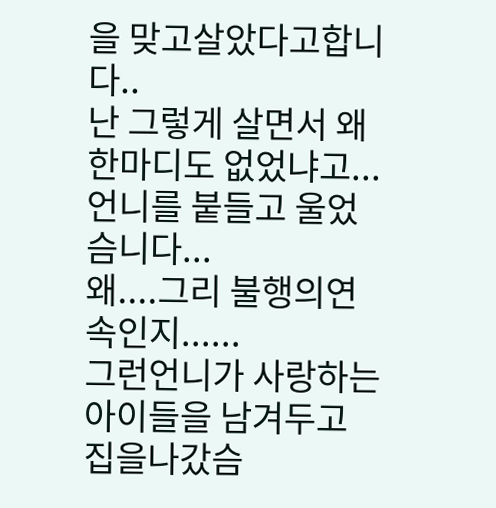을 맞고살았다고합니다..
난 그렇게 살면서 왜 한마디도 없었냐고...
언니를 붙들고 울었슴니다...
왜....그리 불행의연속인지......
그런언니가 사랑하는 아이들을 남겨두고
집을나갔슴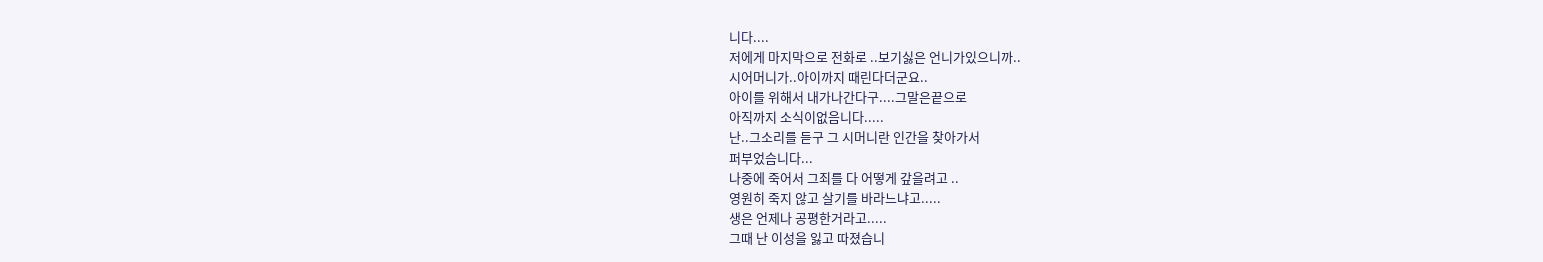니다....
저에게 마지막으로 전화로 ..보기싫은 언니가있으니까..
시어머니가..아이까지 때린다더군요..
아이를 위해서 내가나간다구....그말은끝으로
아직까지 소식이없음니다.....
난..그소리를 듣구 그 시머니란 인간을 찾아가서
퍼부었슴니다...
나중에 죽어서 그죄를 다 어떻게 갚을려고 ..
영원히 죽지 않고 살기를 바라느냐고.....
생은 언제나 공평한거라고.....
그때 난 이성을 잃고 따졌습니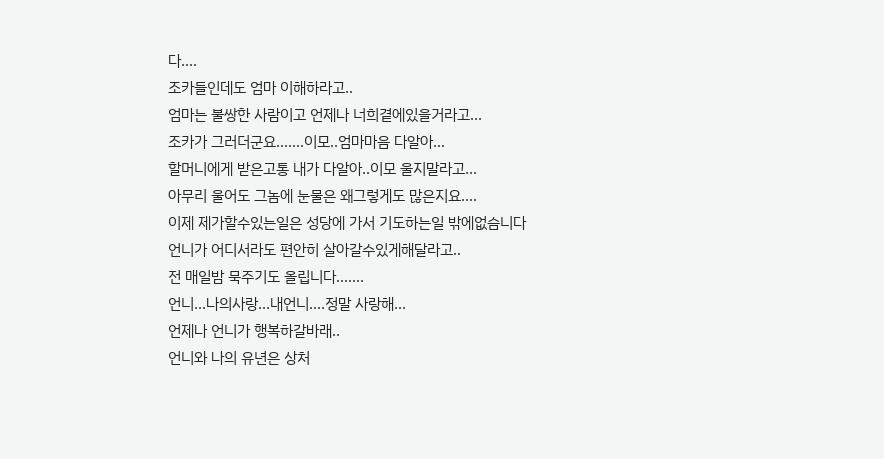다....
조카들인데도 엄마 이해하라고..
엄마는 불쌍한 사람이고 언제나 너희곁에있을거라고...
조카가 그러더군요.......이모..엄마마음 다알아...
할머니에게 받은고통 내가 다알아..이모 울지말라고...
아무리 울어도 그놈에 눈물은 왜그렇게도 많은지요....
이제 제가할수있는일은 성당에 가서 기도하는일 밖에없슴니다
언니가 어디서라도 편안히 살아갈수있게해달라고..
전 매일밤 묵주기도 올립니다.......
언니...나의사랑...내언니....정말 사랑해...
언제나 언니가 행복하갈바래..
언니와 나의 유년은 상처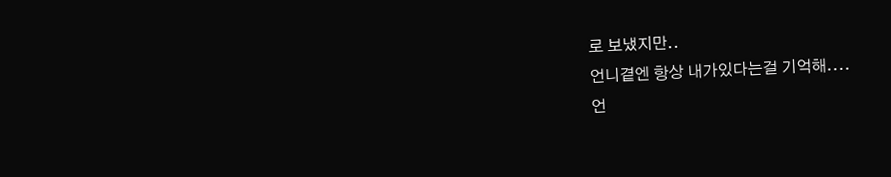로 보냈지만..
언니곁엔 항상 내가있다는걸 기억해....
언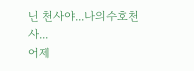닌 천사야...나의수호천사...
어제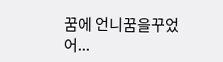꿈에 언니꿈을꾸었어...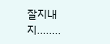잘지내지........